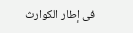فى إطار الكوارث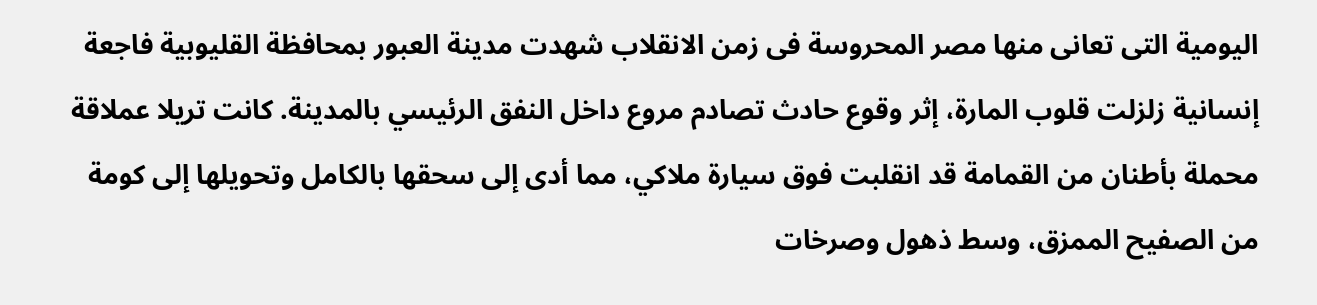اليومية التى تعانى منها مصر المحروسة فى زمن الانقلاب شهدت مدينة العبور بمحافظة القليوبية فاجعة إنسانية زلزلت قلوب المارة، إثر وقوع حادث تصادم مروع داخل النفق الرئيسي بالمدينة. كانت تريلا عملاقة محملة بأطنان من القمامة قد انقلبت فوق سيارة ملاكي، مما أدى إلى سحقها بالكامل وتحويلها إلى كومة من الصفيح الممزق، وسط ذهول وصرخات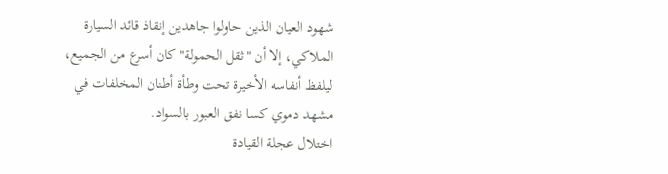شهود العيان الذين حاولوا جاهدين إنقاذ قائد السيارة الملاكي، إلا أن "ثقل الحمولة" كان أسرع من الجميع، ليلفظ أنفاسه الأخيرة تحت وطأة أطنان المخلفات في مشهد دموي كسا نفق العبور بالسواد.
اختلال عجلة القيادة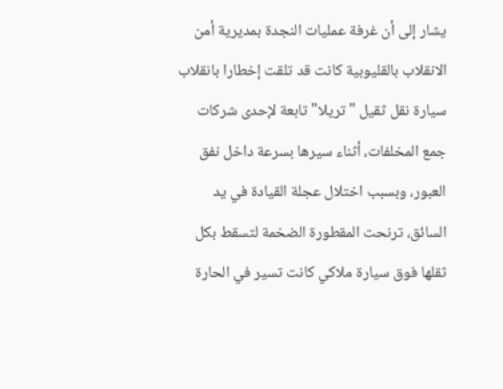يشار إلى أن غرفة عمليات النجدة بمديرية أمن الانقلاب بالقليوبية كانت قد تلقت إخطارا بانقلاب سيارة نقل ثقيل "تريلا" تابعة لإحدى شركات جمع المخلفات، أثناء سيرها بسرعة داخل نفق العبور، وبسبب اختلال عجلة القيادة في يد السائق، ترنحت المقطورة الضخمة لتسقط بكل ثقلها فوق سيارة ملاكي كانت تسير في الحارة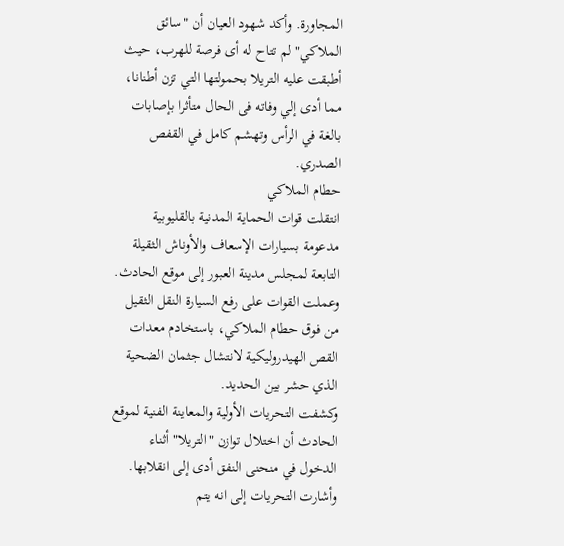المجاورة. وأكد شهود العيان أن "سائق الملاكي" لم تتاح له أى فرصة للهرب، حيث أطبقت عليه التريلا بحمولتها التي تزن أطنانا، مما أدى إلي وفاته فى الحال متأثرا بإصابات بالغة في الرأس وتهشم كامل في القفص الصدري.
حطام الملاكي
انتقلت قوات الحماية المدنية بالقليوبية مدعومة بسيارات الإسعاف والأوناش الثقيلة التابعة لمجلس مدينة العبور إلى موقع الحادث. وعملت القوات على رفع السيارة النقل الثقيل من فوق حطام الملاكي، باستخادم معدات القص الهيدروليكية لانتشال جثمان الضحية الذي حشر بين الحديد.
وكشفت التحريات الأولية والمعاينة الفنية لموقع الحادث أن اختلال توازن "التريلا" أثناء الدخول في منحنى النفق أدى إلى انقلابها. وأشارت التحريات إلى انه يتم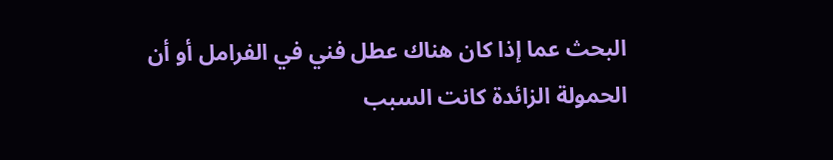البحث عما إذا كان هناك عطل فني في الفرامل أو أن الحمولة الزائدة كانت السبب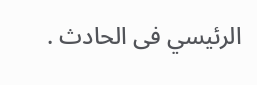الرئيسي فى الحادث .